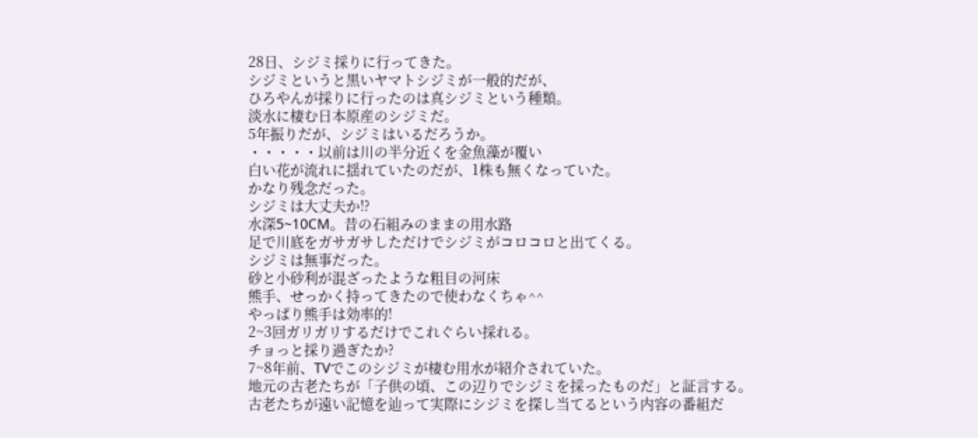28日、シジミ採りに行ってきた。
シジミというと黒いヤマトシジミが一般的だが、
ひろやんが採りに行ったのは真シジミという種類。
淡水に棲む日本原産のシジミだ。
5年振りだが、シジミはいるだろうか。
・・・・・以前は川の半分近くを金魚藻が覆い
白い花が流れに揺れていたのだが、1株も無くなっていた。
かなり残念だった。
シジミは大丈夫か!?
水深5~10CM。昔の石組みのままの用水路
足で川底をガサガサしただけでシジミがコロコロと出てくる。
シジミは無事だった。
砂と小砂利が混ざったような粗目の河床
熊手、せっかく持ってきたので使わなくちゃ^^
やっぱり熊手は効率的!
2~3回ガリガリするだけでこれぐらい採れる。
チョっと採り過ぎたか?
7~8年前、TVでこのシジミが棲む用水が紹介されていた。
地元の古老たちが「子供の頃、この辺りでシジミを採ったものだ」と証言する。
古老たちが遠い記憶を辿って実際にシジミを探し当てるという内容の番組だ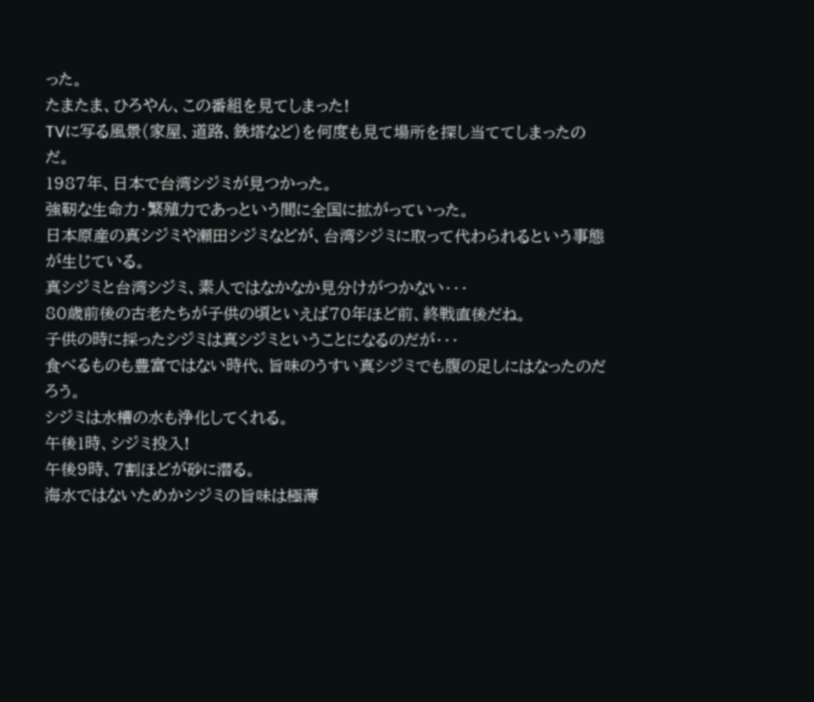った。
たまたま、ひろやん、この番組を見てしまった!
TVに写る風景(家屋、道路、鉄塔など)を何度も見て場所を探し当ててしまったのだ。
1987年、日本で台湾シジミが見つかった。
強靭な生命力・繁殖力であっという間に全国に拡がっていった。
日本原産の真シジミや瀬田シジミなどが、台湾シジミに取って代わられるという事態が生じている。
真シジミと台湾シジミ、素人ではなかなか見分けがつかない・・・
80歳前後の古老たちが子供の頃といえば70年ほど前、終戦直後だね。
子供の時に採ったシジミは真シジミということになるのだが・・・
食べるものも豊富ではない時代、旨味のうすい真シジミでも腹の足しにはなったのだろう。
シジミは水槽の水も浄化してくれる。
午後1時、シジミ投入!
午後9時、7割ほどが砂に潜る。
海水ではないためかシジミの旨味は極薄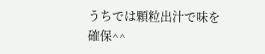うちでは顆粒出汁で味を確保^^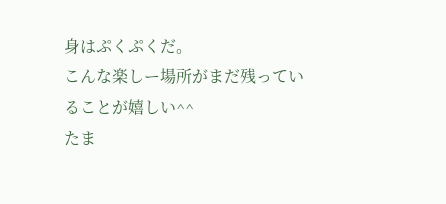身はぷくぷくだ。
こんな楽しー場所がまだ残っていることが嬉しい^^
たま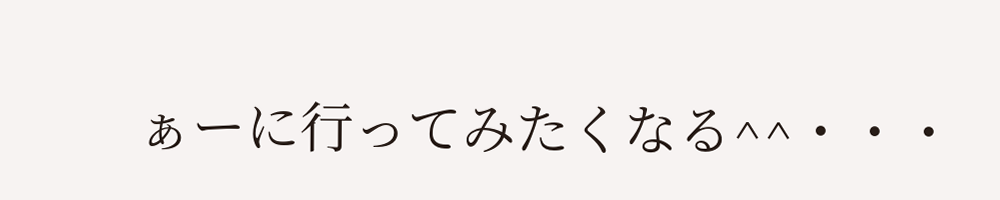ぁーに行ってみたくなる^^・・・